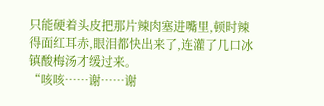只能硬着头皮把那片辣肉塞进嘴里,顿时辣得面红耳赤,眼泪都快出来了,连灌了几口冰镇酸梅汤才缓过来。
“咳咳……谢……谢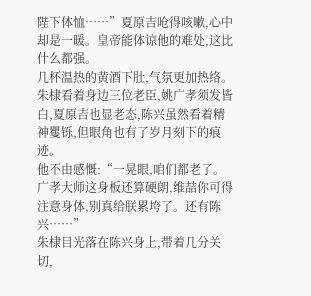陛下体恤……”夏原吉呛得咳嗽,心中却是一暖。皇帝能体谅他的难处,这比什么都强。
几杯温热的黄酒下肚,气氛更加热络。
朱棣看着身边三位老臣,姚广孝须发皆白,夏原吉也显老态,陈兴虽然看着精神矍铄,但眼角也有了岁月刻下的痕迹。
他不由感慨:“一晃眼,咱们都老了。广孝大师这身板还算硬朗,维喆你可得注意身体,别真给朕累垮了。还有陈兴……”
朱棣目光落在陈兴身上,带着几分关切,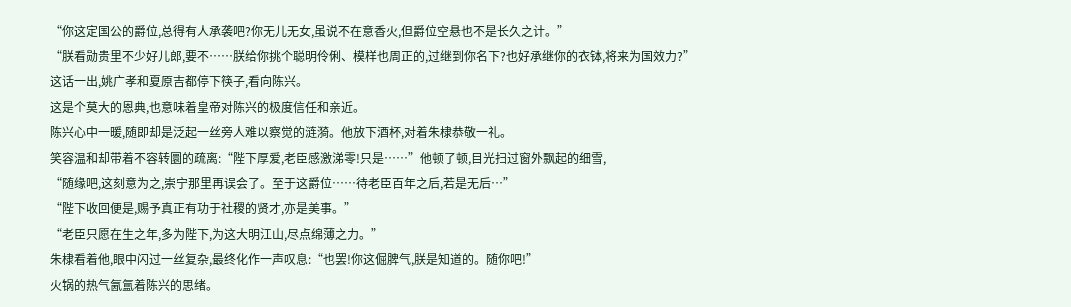“你这定国公的爵位,总得有人承袭吧?你无儿无女,虽说不在意香火,但爵位空悬也不是长久之计。”
“朕看勋贵里不少好儿郎,要不……朕给你挑个聪明伶俐、模样也周正的,过继到你名下?也好承继你的衣钵,将来为国效力?”
这话一出,姚广孝和夏原吉都停下筷子,看向陈兴。
这是个莫大的恩典,也意味着皇帝对陈兴的极度信任和亲近。
陈兴心中一暖,随即却是泛起一丝旁人难以察觉的涟漪。他放下酒杯,对着朱棣恭敬一礼。
笑容温和却带着不容转圜的疏离:“陛下厚爱,老臣感激涕零!只是……”他顿了顿,目光扫过窗外飘起的细雪,
“随缘吧,这刻意为之,崇宁那里再误会了。至于这爵位……待老臣百年之后,若是无后…”
“陛下收回便是,赐予真正有功于社稷的贤才,亦是美事。”
“老臣只愿在生之年,多为陛下,为这大明江山,尽点绵薄之力。”
朱棣看着他,眼中闪过一丝复杂,最终化作一声叹息:“也罢!你这倔脾气,朕是知道的。随你吧!”
火锅的热气氤氲着陈兴的思绪。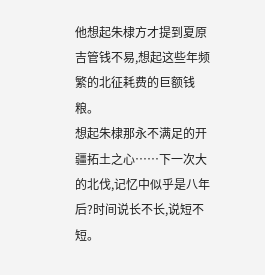他想起朱棣方才提到夏原吉管钱不易,想起这些年频繁的北征耗费的巨额钱粮。
想起朱棣那永不满足的开疆拓土之心……下一次大的北伐,记忆中似乎是八年后?时间说长不长,说短不短。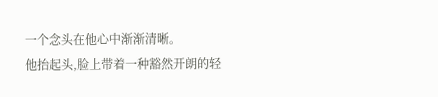一个念头在他心中渐渐清晰。
他抬起头,脸上带着一种豁然开朗的轻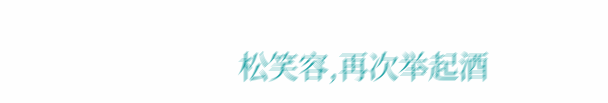松笑容,再次举起酒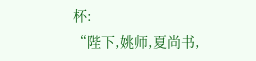杯:
“陛下,姚师,夏尚书,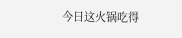今日这火锅吃得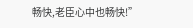畅快,老臣心中也畅快!”